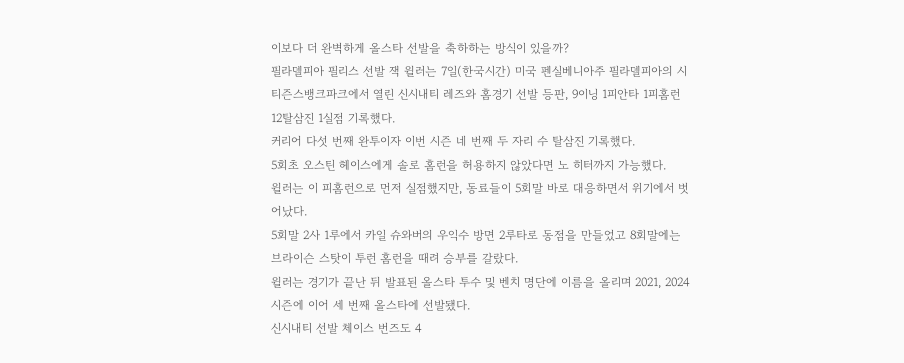이보다 더 완벽하게 올스타 선발을 축하하는 방식이 있을까?
필라델피아 필리스 선발 잭 윌러는 7일(한국시간) 미국 펜실베니아주 필라델피아의 시티즌스뱅크파크에서 열린 신시내티 레즈와 홈경기 선발 등판, 9이닝 1피안타 1피홈런 12탈삼진 1실점 기록했다.
커리어 다섯 번째 완투이자 이번 시즌 네 번째 두 자리 수 탈삼진 기록했다.
5회초 오스틴 헤이스에게 솔로 홈런을 허용하지 않았다면 노 히터까지 가능했다.
윌러는 이 피홈런으로 먼저 실점했지만, 동료들이 5회말 바로 대응하면서 위기에서 벗어났다.
5회말 2사 1루에서 카일 슈와버의 우익수 방면 2루타로 동점을 만들었고 8회말에는 브라이슨 스탓이 투런 홈런을 때려 승부를 갈랐다.
윌러는 경기가 끝난 뒤 발표된 올스타 투수 및 벤치 명단에 이름을 올리며 2021, 2024시즌에 이어 세 번째 올스타에 선발됐다.
신시내티 선발 체이스 번즈도 4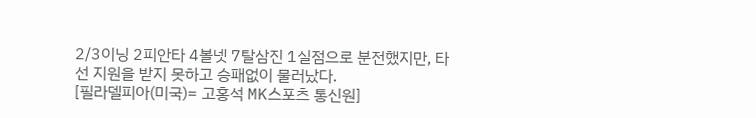2/3이닝 2피안타 4볼넷 7탈삼진 1실점으로 분전했지만, 타선 지원을 받지 못하고 승패없이 물러났다.
[필라델피아(미국)= 고홍석 MK스포츠 통신원]